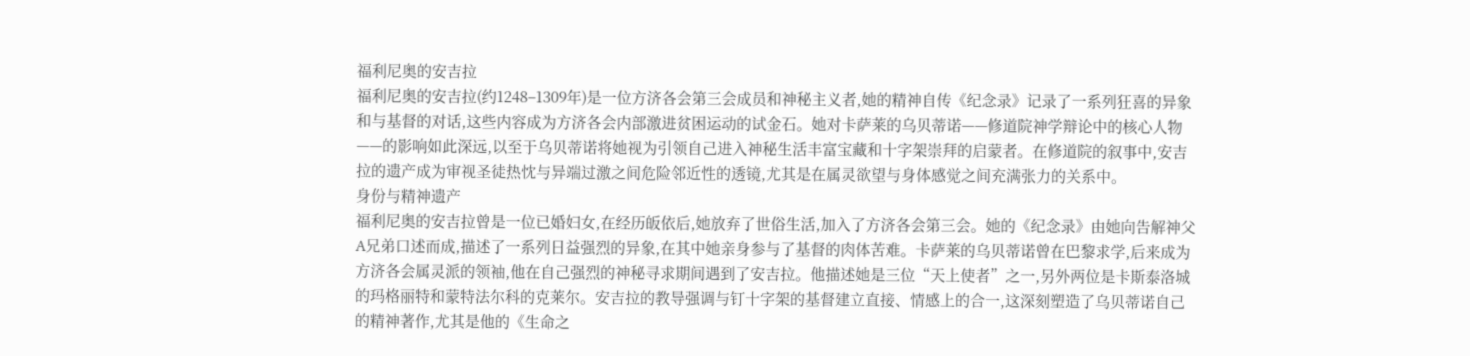福利尼奥的安吉拉
福利尼奥的安吉拉(约1248–1309年)是一位方济各会第三会成员和神秘主义者,她的精神自传《纪念录》记录了一系列狂喜的异象和与基督的对话,这些内容成为方济各会内部激进贫困运动的试金石。她对卡萨莱的乌贝蒂诺——修道院神学辩论中的核心人物——的影响如此深远,以至于乌贝蒂诺将她视为引领自己进入神秘生活丰富宝藏和十字架崇拜的启蒙者。在修道院的叙事中,安吉拉的遗产成为审视圣徒热忱与异端过激之间危险邻近性的透镜,尤其是在属灵欲望与身体感觉之间充满张力的关系中。
身份与精神遗产
福利尼奥的安吉拉曾是一位已婚妇女,在经历皈依后,她放弃了世俗生活,加入了方济各会第三会。她的《纪念录》由她向告解神父A兄弟口述而成,描述了一系列日益强烈的异象,在其中她亲身参与了基督的肉体苦难。卡萨莱的乌贝蒂诺曾在巴黎求学,后来成为方济各会属灵派的领袖,他在自己强烈的神秘寻求期间遇到了安吉拉。他描述她是三位“天上使者”之一,另外两位是卡斯泰洛城的玛格丽特和蒙特法尔科的克莱尔。安吉拉的教导强调与钉十字架的基督建立直接、情感上的合一,这深刻塑造了乌贝蒂诺自己的精神著作,尤其是他的《生命之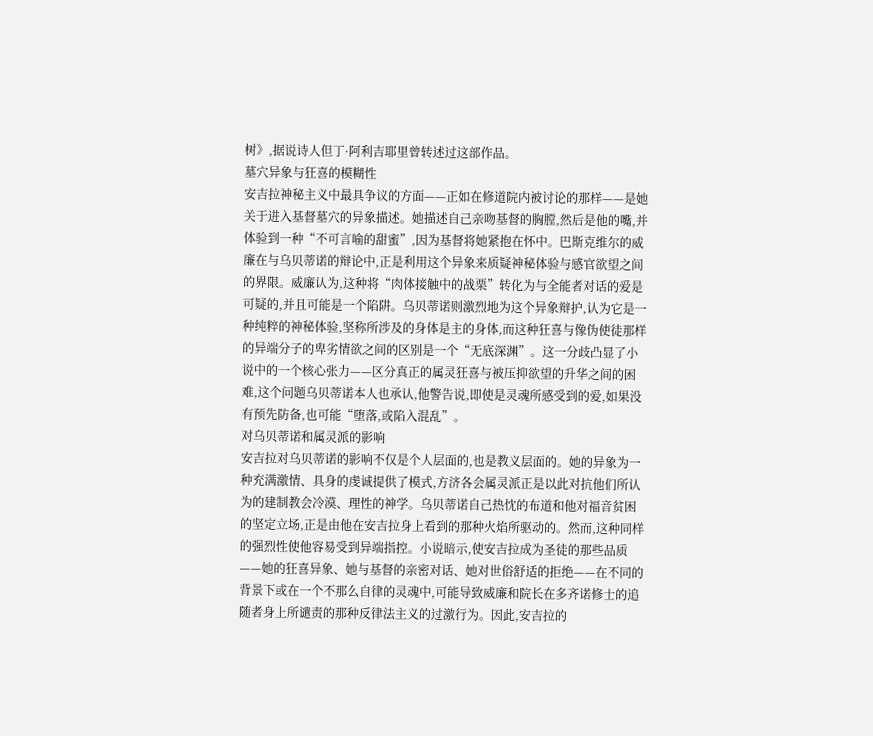树》,据说诗人但丁·阿利吉耶里曾转述过这部作品。
墓穴异象与狂喜的模糊性
安吉拉神秘主义中最具争议的方面——正如在修道院内被讨论的那样——是她关于进入基督墓穴的异象描述。她描述自己亲吻基督的胸膛,然后是他的嘴,并体验到一种“不可言喻的甜蜜”,因为基督将她紧抱在怀中。巴斯克维尔的威廉在与乌贝蒂诺的辩论中,正是利用这个异象来质疑神秘体验与感官欲望之间的界限。威廉认为,这种将“肉体接触中的战栗”转化为与全能者对话的爱是可疑的,并且可能是一个陷阱。乌贝蒂诺则激烈地为这个异象辩护,认为它是一种纯粹的神秘体验,坚称所涉及的身体是主的身体,而这种狂喜与像伪使徒那样的异端分子的卑劣情欲之间的区别是一个“无底深渊”。这一分歧凸显了小说中的一个核心张力——区分真正的属灵狂喜与被压抑欲望的升华之间的困难,这个问题乌贝蒂诺本人也承认,他警告说,即使是灵魂所感受到的爱,如果没有预先防备,也可能“堕落,或陷入混乱”。
对乌贝蒂诺和属灵派的影响
安吉拉对乌贝蒂诺的影响不仅是个人层面的,也是教义层面的。她的异象为一种充满激情、具身的虔诚提供了模式,方济各会属灵派正是以此对抗他们所认为的建制教会冷漠、理性的神学。乌贝蒂诺自己热忱的布道和他对福音贫困的坚定立场,正是由他在安吉拉身上看到的那种火焰所驱动的。然而,这种同样的强烈性使他容易受到异端指控。小说暗示,使安吉拉成为圣徒的那些品质——她的狂喜异象、她与基督的亲密对话、她对世俗舒适的拒绝——在不同的背景下或在一个不那么自律的灵魂中,可能导致威廉和院长在多齐诺修士的追随者身上所谴责的那种反律法主义的过激行为。因此,安吉拉的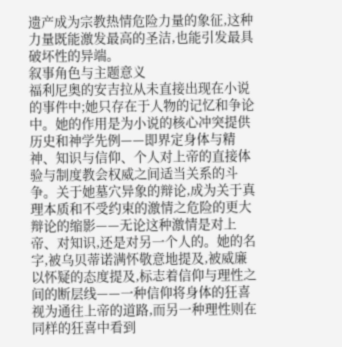遗产成为宗教热情危险力量的象征,这种力量既能激发最高的圣洁,也能引发最具破坏性的异端。
叙事角色与主题意义
福利尼奥的安吉拉从未直接出现在小说的事件中;她只存在于人物的记忆和争论中。她的作用是为小说的核心冲突提供历史和神学先例——即界定身体与精神、知识与信仰、个人对上帝的直接体验与制度教会权威之间适当关系的斗争。关于她墓穴异象的辩论,成为关于真理本质和不受约束的激情之危险的更大辩论的缩影——无论这种激情是对上帝、对知识,还是对另一个人的。她的名字,被乌贝蒂诺满怀敬意地提及,被威廉以怀疑的态度提及,标志着信仰与理性之间的断层线——一种信仰将身体的狂喜视为通往上帝的道路,而另一种理性则在同样的狂喜中看到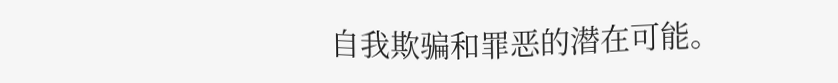自我欺骗和罪恶的潜在可能。